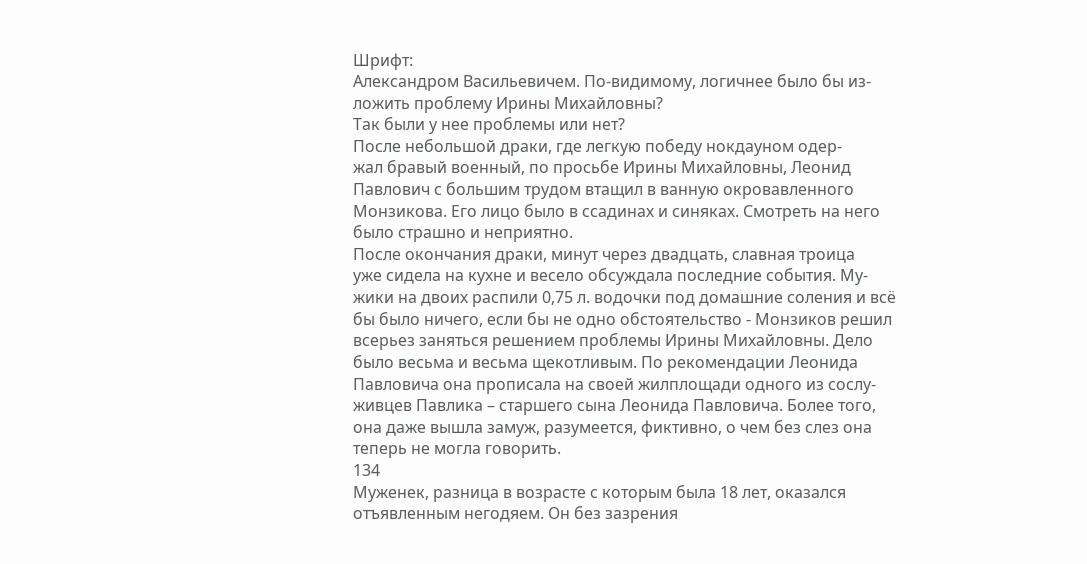Шрифт:
Александром Васильевичем. По-видимому, логичнее было бы из-
ложить проблему Ирины Михайловны?
Так были у нее проблемы или нет?
После небольшой драки, где легкую победу нокдауном одер-
жал бравый военный, по просьбе Ирины Михайловны, Леонид
Павлович с большим трудом втащил в ванную окровавленного
Монзикова. Его лицо было в ссадинах и синяках. Смотреть на него
было страшно и неприятно.
После окончания драки, минут через двадцать, славная троица
уже сидела на кухне и весело обсуждала последние события. Му-
жики на двоих распили 0,75 л. водочки под домашние соления и всё
бы было ничего, если бы не одно обстоятельство - Монзиков решил
всерьез заняться решением проблемы Ирины Михайловны. Дело
было весьма и весьма щекотливым. По рекомендации Леонида
Павловича она прописала на своей жилплощади одного из сослу-
живцев Павлика – старшего сына Леонида Павловича. Более того,
она даже вышла замуж, разумеется, фиктивно, о чем без слез она
теперь не могла говорить.
134
Муженек, разница в возрасте с которым была 18 лет, оказался
отъявленным негодяем. Он без зазрения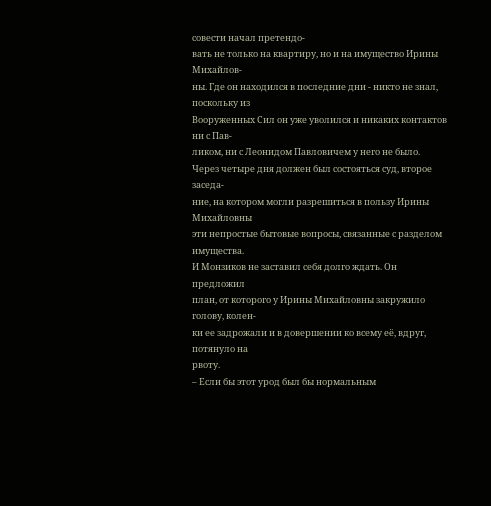совести начал претендо-
вать не только на квартиру, но и на имущество Ирины Михайлов-
ны. Где он находился в последние дни - никто не знал, поскольку из
Вооруженных Сил он уже уволился и никаких контактов ни с Пав-
ликом, ни с Леонидом Павловичем у него не было.
Через четыре дня должен был состояться суд, второе заседа-
ние, на котором могли разрешиться в пользу Ирины Михайловны
эти непростые бытовые вопросы, связанные с разделом имущества.
И Монзиков не заставил себя долго ждать. Он предложил
план, от которого у Ирины Михайловны закружило голову, колен-
ки ее задрожали и в довершении ко всему её, вдруг, потянуло на
рвоту.
– Если бы этот урод был бы нормальным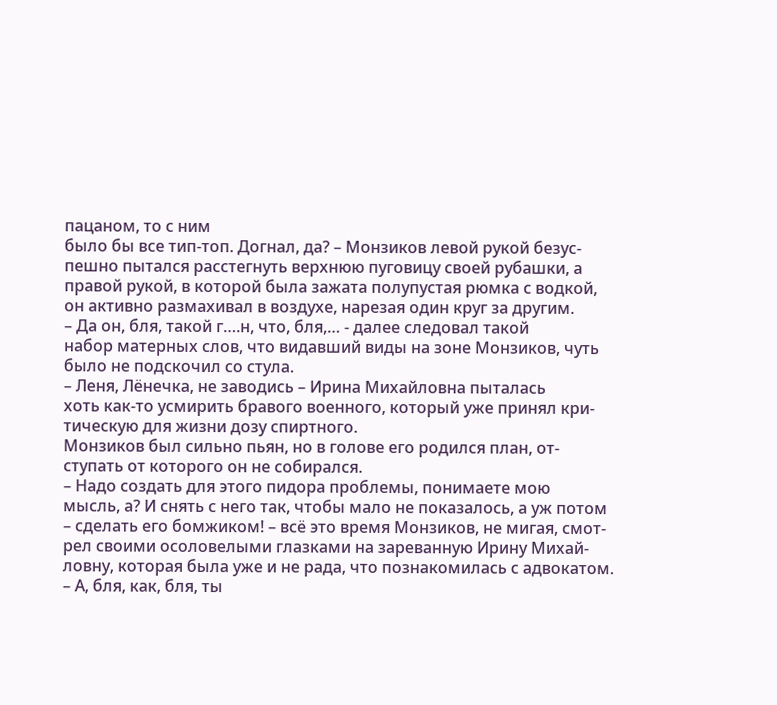пацаном, то с ним
было бы все тип-топ. Догнал, да? – Монзиков левой рукой безус-
пешно пытался расстегнуть верхнюю пуговицу своей рубашки, а
правой рукой, в которой была зажата полупустая рюмка с водкой,
он активно размахивал в воздухе, нарезая один круг за другим.
– Да он, бля, такой г….н, что, бля,… - далее следовал такой
набор матерных слов, что видавший виды на зоне Монзиков, чуть
было не подскочил со стула.
– Леня, Лёнечка, не заводись – Ирина Михайловна пыталась
хоть как-то усмирить бравого военного, который уже принял кри-
тическую для жизни дозу спиртного.
Монзиков был сильно пьян, но в голове его родился план, от-
ступать от которого он не собирался.
– Надо создать для этого пидора проблемы, понимаете мою
мысль, а? И снять с него так, чтобы мало не показалось, а уж потом
– сделать его бомжиком! – всё это время Монзиков, не мигая, смот-
рел своими осоловелыми глазками на зареванную Ирину Михай-
ловну, которая была уже и не рада, что познакомилась с адвокатом.
– А, бля, как, бля, ты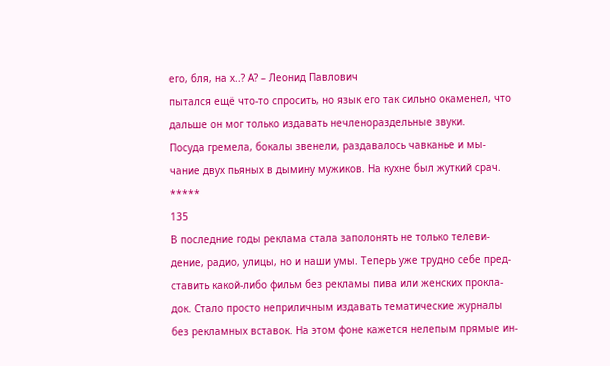его, бля, на х..? А? – Леонид Павлович
пытался ещё что-то спросить, но язык его так сильно окаменел, что
дальше он мог только издавать нечленораздельные звуки.
Посуда гремела, бокалы звенели, раздавалось чавканье и мы-
чание двух пьяных в дымину мужиков. На кухне был жуткий срач.
*****
135
В последние годы реклама стала заполонять не только телеви-
дение, радио, улицы, но и наши умы. Теперь уже трудно себе пред-
ставить какой-либо фильм без рекламы пива или женских прокла-
док. Стало просто неприличным издавать тематические журналы
без рекламных вставок. На этом фоне кажется нелепым прямые ин-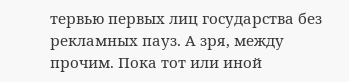тервью первых лиц государства без рекламных пауз. А зря, между
прочим. Пока тот или иной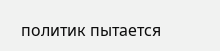политик пытается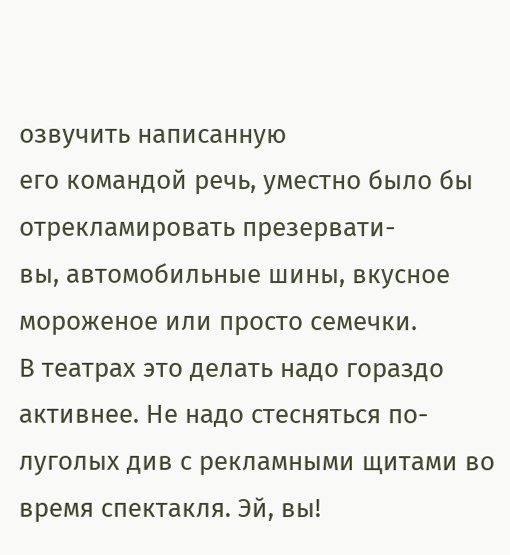озвучить написанную
его командой речь, уместно было бы отрекламировать презервати-
вы, автомобильные шины, вкусное мороженое или просто семечки.
В театрах это делать надо гораздо активнее. Не надо стесняться по-
луголых див с рекламными щитами во время спектакля. Эй, вы!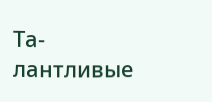Та-
лантливые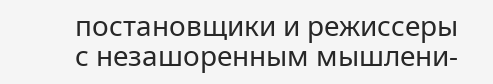постановщики и режиссеры с незашоренным мышлени-